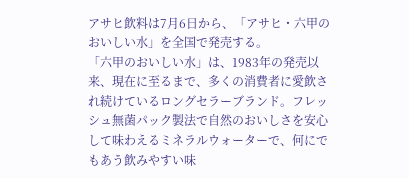アサヒ飲料は7月6日から、「アサヒ・六甲のおいしい水」を全国で発売する。
「六甲のおいしい水」は、1983年の発売以来、現在に至るまで、多くの消費者に愛飲され続けているロングセラーブランド。フレッシュ無菌パック製法で自然のおいしさを安心して味わえるミネラルウォーターで、何にでもあう飲みやすい味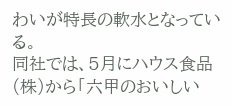わいが特長の軟水となっている。
同社では、5月にハウス食品(株)から「六甲のおいしい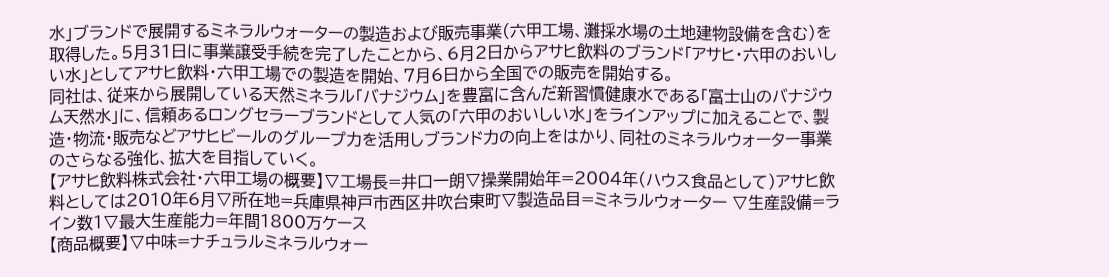水」ブランドで展開するミネラルウォーターの製造および販売事業(六甲工場、灘採水場の土地建物設備を含む)を取得した。5月31日に事業譲受手続を完了したことから、6月2日からアサヒ飲料のブランド「アサヒ・六甲のおいしい水」としてアサヒ飲料・六甲工場での製造を開始、7月6日から全国での販売を開始する。
同社は、従来から展開している天然ミネラル「バナジウム」を豊富に含んだ新習慣健康水である「富士山のバナジウム天然水」に、信頼あるロングセラーブランドとして人気の「六甲のおいしい水」をラインアップに加えることで、製造・物流・販売などアサヒビールのグループ力を活用しブランド力の向上をはかり、同社のミネラルウォーター事業のさらなる強化、拡大を目指していく。
【アサヒ飲料株式会社・六甲工場の概要】▽工場長=井口一朗▽操業開始年=2004年(ハウス食品として)アサヒ飲料としては2010年6月▽所在地=兵庫県神戸市西区井吹台東町▽製造品目=ミネラルウォーター ▽生産設備=ライン数1▽最大生産能力=年間1800万ケース
【商品概要】▽中味=ナチュラルミネラルウォー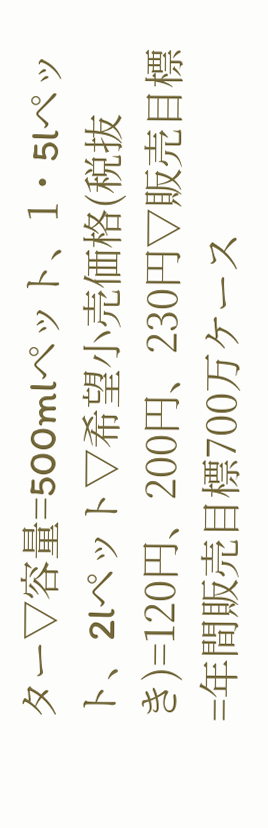ター▽容量=500mlペット、1・5lペット、2lペット▽希望小売価格(税抜き)=120円、200円、230円▽販売目標=年間販売目標700万ケース